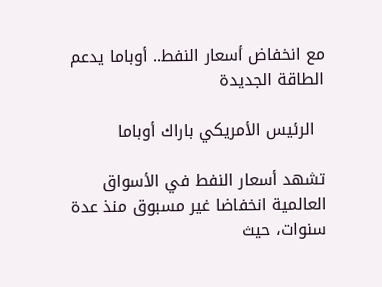مع انخفاض أسعار النفط.. أوباما يدعم الطاقة الجديدة

  الرئيس الأمريكي باراك أوباما

تشهد أسعار النفط في الأسواق العالمية انخفاضا غير مسبوق منذ عدة سنوات، حيث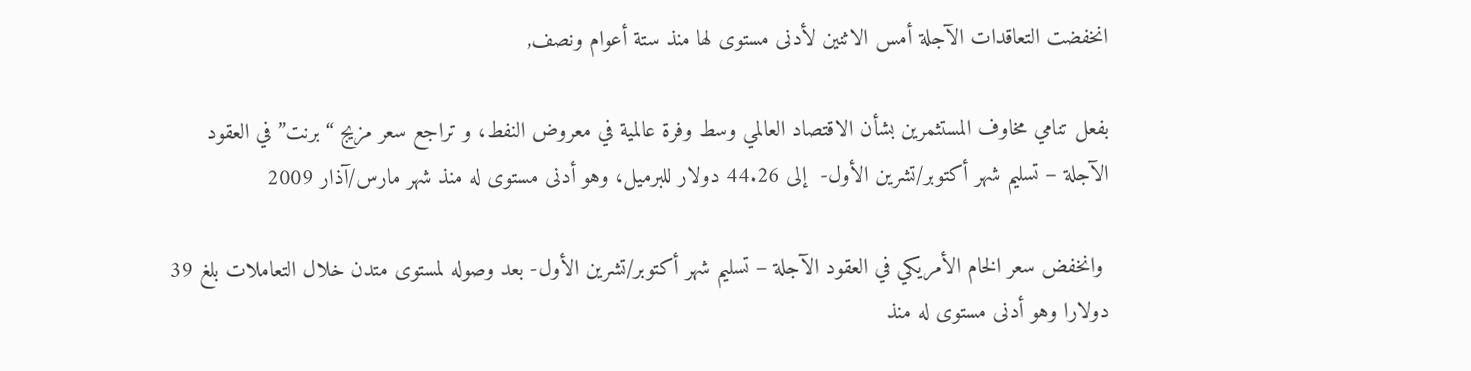انخفضت التعاقدات الآجلة أمس الاثنين لأدنى مستوى لها منذ ستة أعوام ونصف,

بفعل تنامي مخاوف المستثمرين بشأن الاقتصاد العالمي وسط وفرة عالمية في معروض النفط، و تراجع سعر مزيج “برنت” في العقود الآجلة – تسليم شهر أكتوبر/تشرين الأول-  إلى 44.26 دولار للبرميل، وهو أدنى مستوى له منذ شهر مارس/آذار 2009

 وانخفض سعر الخام الأمريكي في العقود الآجلة – تسليم شهر أكتوبر/تشرين الأول- بعد وصوله لمستوى متدن خلال التعاملات بلغ 39 دولارا وهو أدنى مستوى له منذ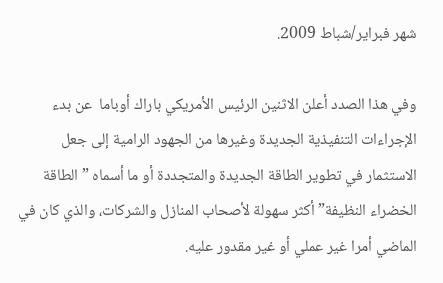شهر فبراير/شباط 2009.

وفي هذا الصدد أعلن الاثنين الرئيس الأمريكي باراك أوباما  عن بدء الإجراءات التنفيذية الجديدة وغيرها من الجهود الرامية إلى جعل الاستثمار في تطوير الطاقة الجديدة والمتجددة أو ما أسماه ” الطاقة الخضراء النظيفة” أكثر سهولة لأصحاب المنازل والشركات، والذي كان في الماضي أمرا غير عملي أو غير مقدور عليه.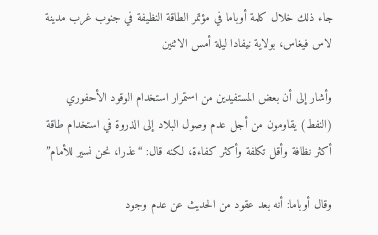جاء ذلك خلال كلمة أوباما في مؤتمر الطاقة النظيفة في جنوب غرب مدينة لاس فيغاس، بولاية نيفادا ليلة أمس الاثنين

وأشار إلى أن بعض المستفيدين من استمرار استخدام الوقود الأحفوري (النفط) يقاومون من أجل عدم وصول البلاد إلى الذروة في استخدام طاقة أكثر نظافة وأقل تكلفة وأكثر كفاءة، لكنه قال: “عذرا، نحن نسير للأمام”

وقال أوباما: أنه بعد عقود من الحديث عن عدم وجود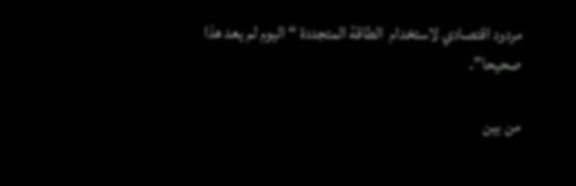مردود اقتصادي لاستخدام  الطاقة المتجددة “اليوم لم يعد هذا صحيحا”.

من بين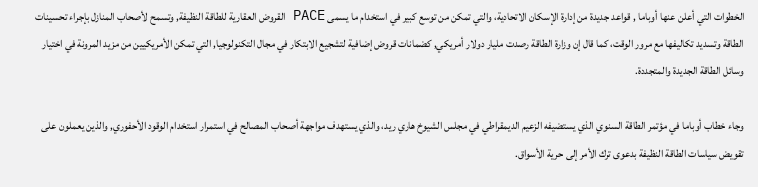الخطوات التي أعلن عنها أوباما , قواعد جديدة من إدارة الإسكان الاتحادية، والتي تمكن من توسع كبير في استخدام ما يسمى PACE القروض العقارية للطاقة النظيفة, وتسمح لأصحاب المنازل بإجراء تحسينات الطاقة وتسديد تكاليفها مع مرور الوقت، كما قال إن وزارة الطاقة رصدت مليار دولار أمريكي, كضمانات قروض إضافية لتشجيع الابتكار في مجال التكنولوجيا, التي تمكن الأمريكيين من مزيد المرونة في اختيار وسائل الطاقة الجديدة والمتجددة.

وجاء خطاب أوباما في مؤتمر الطاقة السنوي الذي يستضيفه الزعيم الديمقراطي في مجلس الشيوخ هاري ريد، والذي يستهدف مواجهة أصحاب المصالح في استمرار استخدام الوقود الأحفوري, والذين يعملون على تقويض سياسات الطاقة النظيفة بدعوى ترك الأمر إلى حرية الأسواق.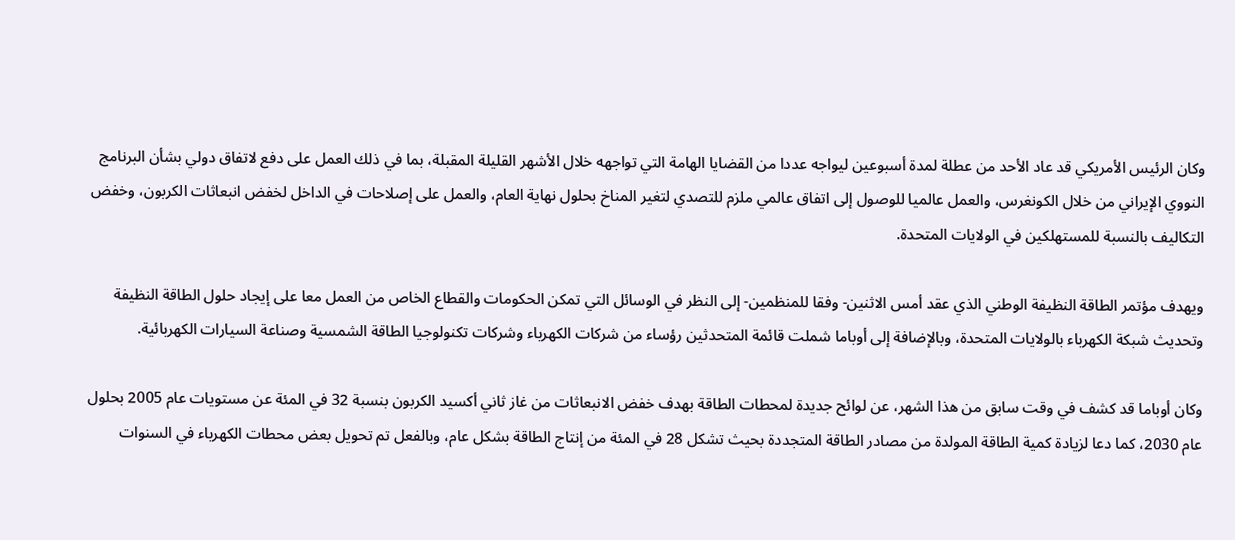وكان الرئيس الأمريكي قد عاد الأحد من عطلة لمدة أسبوعين ليواجه عددا من القضايا الهامة التي تواجهه خلال الأشهر القليلة المقبلة، بما في ذلك العمل على دفع لاتفاق دولي بشأن البرنامج النووي الإيراني من خلال الكونغرس، والعمل عالميا للوصول إلى اتفاق عالمي ملزم للتصدي لتغير المناخ بحلول نهاية العام، والعمل على إصلاحات في الداخل لخفض انبعاثات الكربون، وخفض التكاليف بالنسبة للمستهلكين في الولايات المتحدة.

ويهدف مؤتمر الطاقة النظيفة الوطني الذي عقد أمس الاثنين- وفقا للمنظمين- إلى النظر في الوسائل التي تمكن الحكومات والقطاع الخاص من العمل معا على إيجاد حلول الطاقة النظيفة وتحديث شبكة الكهرباء بالولايات المتحدة، وبالإضافة إلى أوباما شملت قائمة المتحدثين رؤساء من شركات الكهرباء وشركات تكنولوجيا الطاقة الشمسية وصناعة السيارات الكهربائية.

وكان أوباما قد كشف في وقت سابق من هذا الشهر، عن لوائح جديدة لمحطات الطاقة بهدف خفض الانبعاثات من غاز ثاني أكسيد الكربون بنسبة 32 في المئة عن مستويات عام 2005 بحلول عام 2030، كما دعا لزيادة كمية الطاقة المولدة من مصادر الطاقة المتجددة بحيث تشكل 28 في المئة من إنتاج الطاقة بشكل عام، وبالفعل تم تحويل بعض محطات الكهرباء في السنوات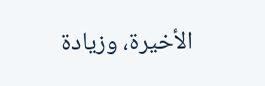الأخيرة، وزيادة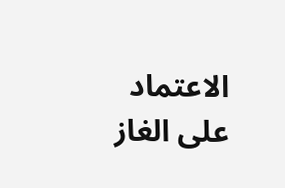الاعتماد على الغاز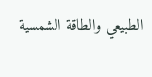الطبيعي والطاقة الشمسية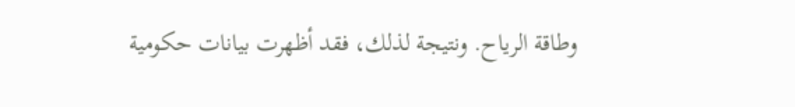وطاقة الرياح. ونتيجة لذلك، فقد أظهرت بيانات حكومية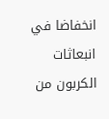انخفاضا في انبعاثات الكربون من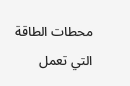محطات الطاقة التي تعمل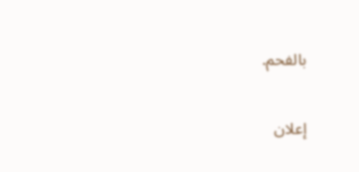بالفحم.


إعلان